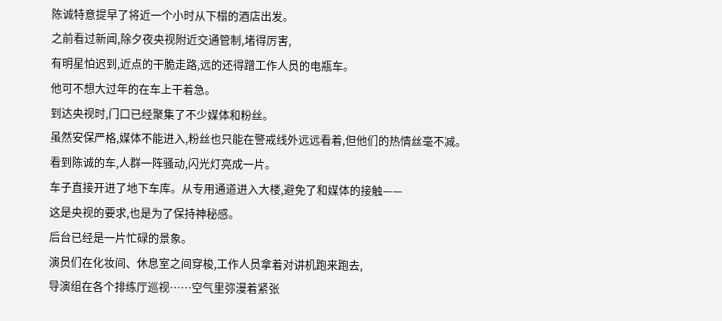陈诚特意提早了将近一个小时从下榻的酒店出发。
之前看过新闻,除夕夜央视附近交通管制,堵得厉害,
有明星怕迟到,近点的干脆走路,远的还得蹭工作人员的电瓶车。
他可不想大过年的在车上干着急。
到达央视时,门口已经聚集了不少媒体和粉丝。
虽然安保严格,媒体不能进入,粉丝也只能在警戒线外远远看着,但他们的热情丝毫不减。
看到陈诚的车,人群一阵骚动,闪光灯亮成一片。
车子直接开进了地下车库。从专用通道进入大楼,避免了和媒体的接触——
这是央视的要求,也是为了保持神秘感。
后台已经是一片忙碌的景象。
演员们在化妆间、休息室之间穿梭,工作人员拿着对讲机跑来跑去,
导演组在各个排练厅巡视……空气里弥漫着紧张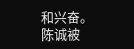和兴奋。
陈诚被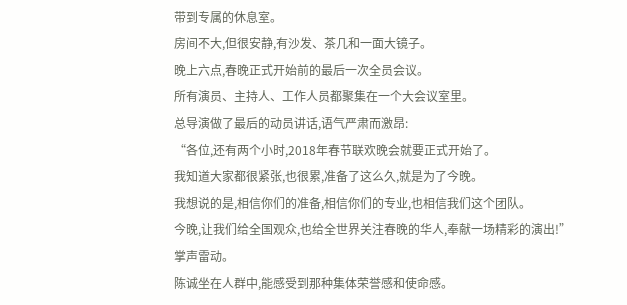带到专属的休息室。
房间不大,但很安静,有沙发、茶几和一面大镜子。
晚上六点,春晚正式开始前的最后一次全员会议。
所有演员、主持人、工作人员都聚集在一个大会议室里。
总导演做了最后的动员讲话,语气严肃而激昂:
“各位,还有两个小时,2018年春节联欢晚会就要正式开始了。
我知道大家都很紧张,也很累,准备了这么久,就是为了今晚。
我想说的是,相信你们的准备,相信你们的专业,也相信我们这个团队。
今晚,让我们给全国观众,也给全世界关注春晚的华人,奉献一场精彩的演出!”
掌声雷动。
陈诚坐在人群中,能感受到那种集体荣誉感和使命感。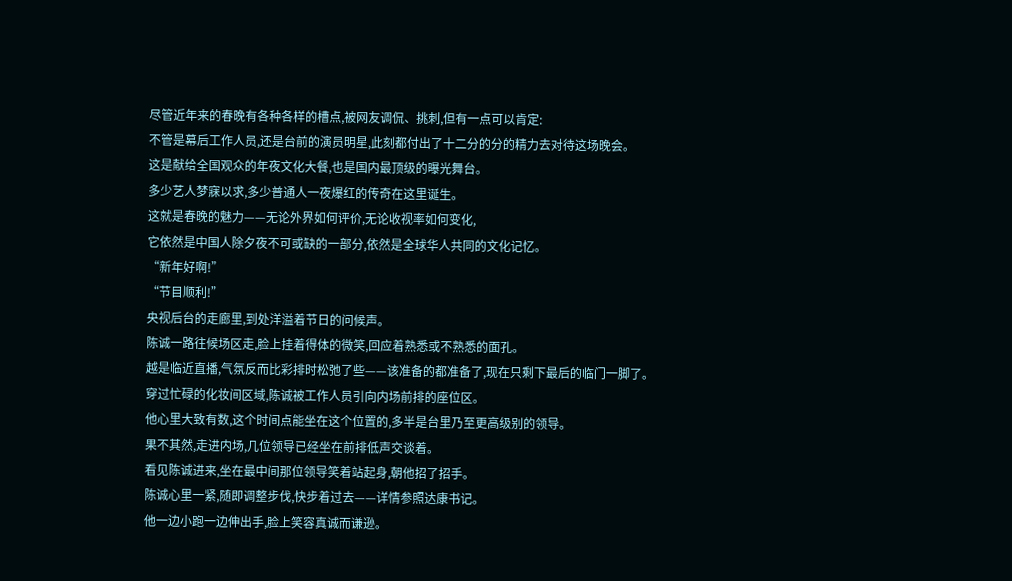尽管近年来的春晚有各种各样的槽点,被网友调侃、挑刺,但有一点可以肯定:
不管是幕后工作人员,还是台前的演员明星,此刻都付出了十二分的分的精力去对待这场晚会。
这是献给全国观众的年夜文化大餐,也是国内最顶级的曝光舞台。
多少艺人梦寐以求,多少普通人一夜爆红的传奇在这里诞生。
这就是春晚的魅力——无论外界如何评价,无论收视率如何变化,
它依然是中国人除夕夜不可或缺的一部分,依然是全球华人共同的文化记忆。
“新年好啊!”
“节目顺利!”
央视后台的走廊里,到处洋溢着节日的问候声。
陈诚一路往候场区走,脸上挂着得体的微笑,回应着熟悉或不熟悉的面孔。
越是临近直播,气氛反而比彩排时松弛了些——该准备的都准备了,现在只剩下最后的临门一脚了。
穿过忙碌的化妆间区域,陈诚被工作人员引向内场前排的座位区。
他心里大致有数,这个时间点能坐在这个位置的,多半是台里乃至更高级别的领导。
果不其然,走进内场,几位领导已经坐在前排低声交谈着。
看见陈诚进来,坐在最中间那位领导笑着站起身,朝他招了招手。
陈诚心里一紧,随即调整步伐,快步着过去——详情参照达康书记。
他一边小跑一边伸出手,脸上笑容真诚而谦逊。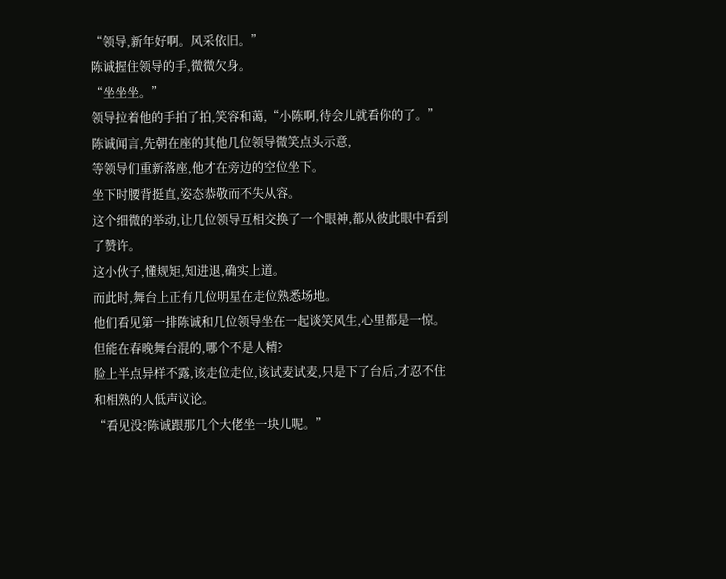“领导,新年好啊。风采依旧。”
陈诚握住领导的手,微微欠身。
“坐坐坐。”
领导拉着他的手拍了拍,笑容和蔼,“小陈啊,待会儿就看你的了。”
陈诚闻言,先朝在座的其他几位领导微笑点头示意,
等领导们重新落座,他才在旁边的空位坐下。
坐下时腰背挺直,姿态恭敬而不失从容。
这个细微的举动,让几位领导互相交换了一个眼神,都从彼此眼中看到了赞许。
这小伙子,懂规矩,知进退,确实上道。
而此时,舞台上正有几位明星在走位熟悉场地。
他们看见第一排陈诚和几位领导坐在一起谈笑风生,心里都是一惊。
但能在春晚舞台混的,哪个不是人精?
脸上半点异样不露,该走位走位,该试麦试麦,只是下了台后,才忍不住和相熟的人低声议论。
“看见没?陈诚跟那几个大佬坐一块儿呢。”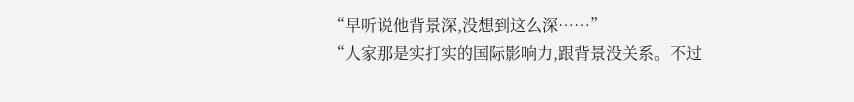“早听说他背景深,没想到这么深……”
“人家那是实打实的国际影响力,跟背景没关系。不过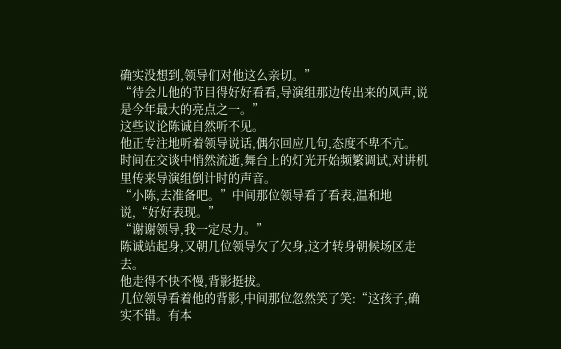确实没想到,领导们对他这么亲切。”
“待会儿他的节目得好好看看,导演组那边传出来的风声,说是今年最大的亮点之一。”
这些议论陈诚自然听不见。
他正专注地听着领导说话,偶尔回应几句,态度不卑不亢。
时间在交谈中悄然流逝,舞台上的灯光开始频繁调试,对讲机里传来导演组倒计时的声音。
“小陈,去准备吧。”中间那位领导看了看表,温和地说,“好好表现。”
“谢谢领导,我一定尽力。”
陈诚站起身,又朝几位领导欠了欠身,这才转身朝候场区走去。
他走得不快不慢,背影挺拔。
几位领导看着他的背影,中间那位忽然笑了笑:“这孩子,确实不错。有本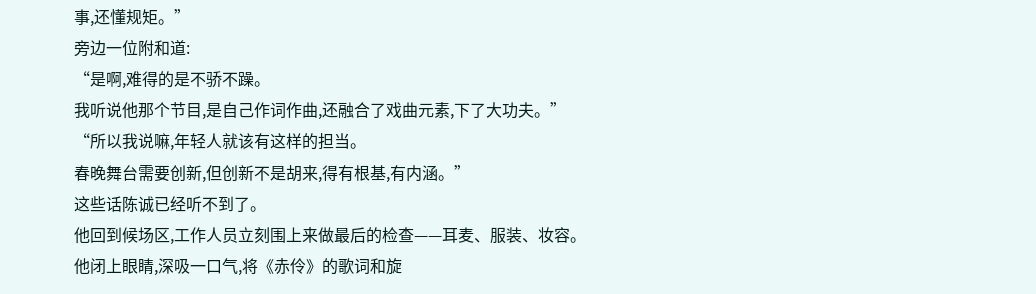事,还懂规矩。”
旁边一位附和道:
“是啊,难得的是不骄不躁。
我听说他那个节目,是自己作词作曲,还融合了戏曲元素,下了大功夫。”
“所以我说嘛,年轻人就该有这样的担当。
春晚舞台需要创新,但创新不是胡来,得有根基,有内涵。”
这些话陈诚已经听不到了。
他回到候场区,工作人员立刻围上来做最后的检查——耳麦、服装、妆容。
他闭上眼睛,深吸一口气,将《赤伶》的歌词和旋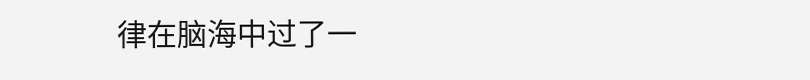律在脑海中过了一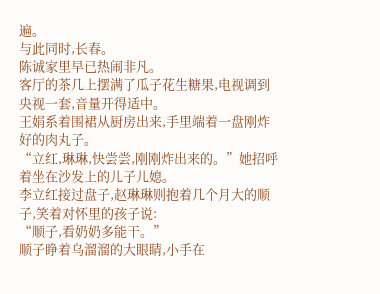遍。
与此同时,长春。
陈诚家里早已热闹非凡。
客厅的茶几上摆满了瓜子花生糖果,电视调到央视一套,音量开得适中。
王娟系着围裙从厨房出来,手里端着一盘刚炸好的肉丸子。
“立红,琳琳,快尝尝,刚刚炸出来的。”她招呼着坐在沙发上的儿子儿媳。
李立红接过盘子,赵琳琳则抱着几个月大的顺子,笑着对怀里的孩子说:
“顺子,看奶奶多能干。”
顺子睁着乌溜溜的大眼睛,小手在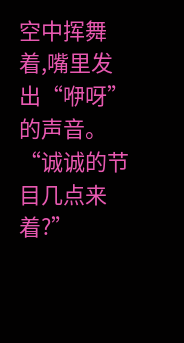空中挥舞着,嘴里发出“咿呀”的声音。
“诚诚的节目几点来着?”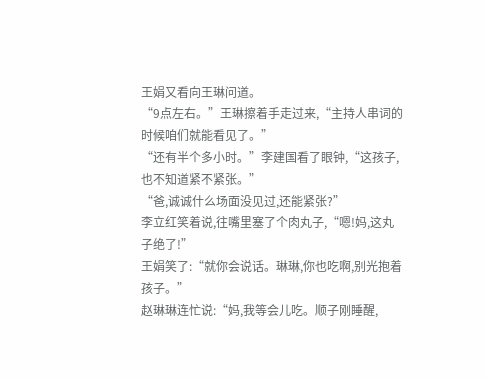王娟又看向王琳问道。
“9点左右。”王琳擦着手走过来,“主持人串词的时候咱们就能看见了。”
“还有半个多小时。”李建国看了眼钟,“这孩子,也不知道紧不紧张。”
“爸,诚诚什么场面没见过,还能紧张?”
李立红笑着说,往嘴里塞了个肉丸子,“嗯!妈,这丸子绝了!”
王娟笑了:“就你会说话。琳琳,你也吃啊,别光抱着孩子。”
赵琳琳连忙说:“妈,我等会儿吃。顺子刚睡醒,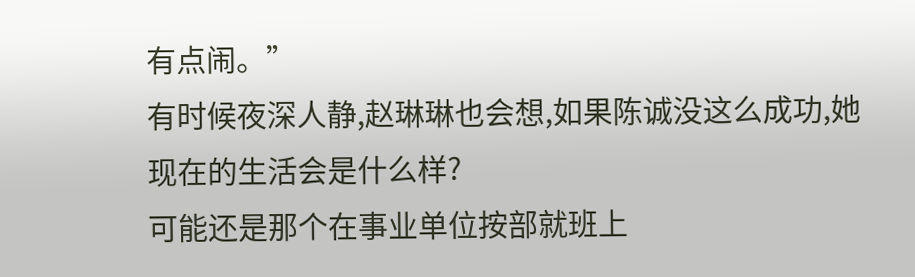有点闹。”
有时候夜深人静,赵琳琳也会想,如果陈诚没这么成功,她现在的生活会是什么样?
可能还是那个在事业单位按部就班上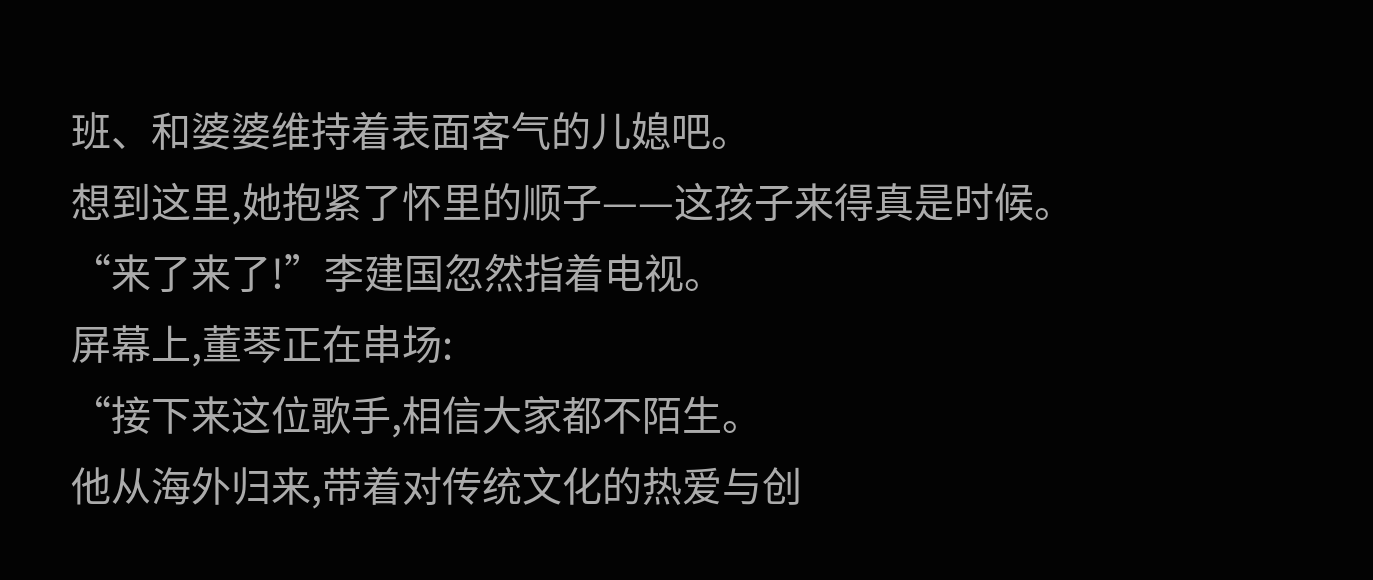班、和婆婆维持着表面客气的儿媳吧。
想到这里,她抱紧了怀里的顺子——这孩子来得真是时候。
“来了来了!”李建国忽然指着电视。
屏幕上,董琴正在串场:
“接下来这位歌手,相信大家都不陌生。
他从海外归来,带着对传统文化的热爱与创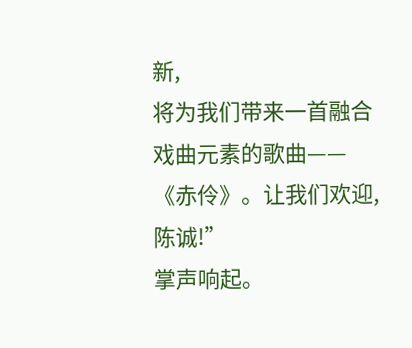新,
将为我们带来一首融合戏曲元素的歌曲——《赤伶》。让我们欢迎,陈诚!”
掌声响起。